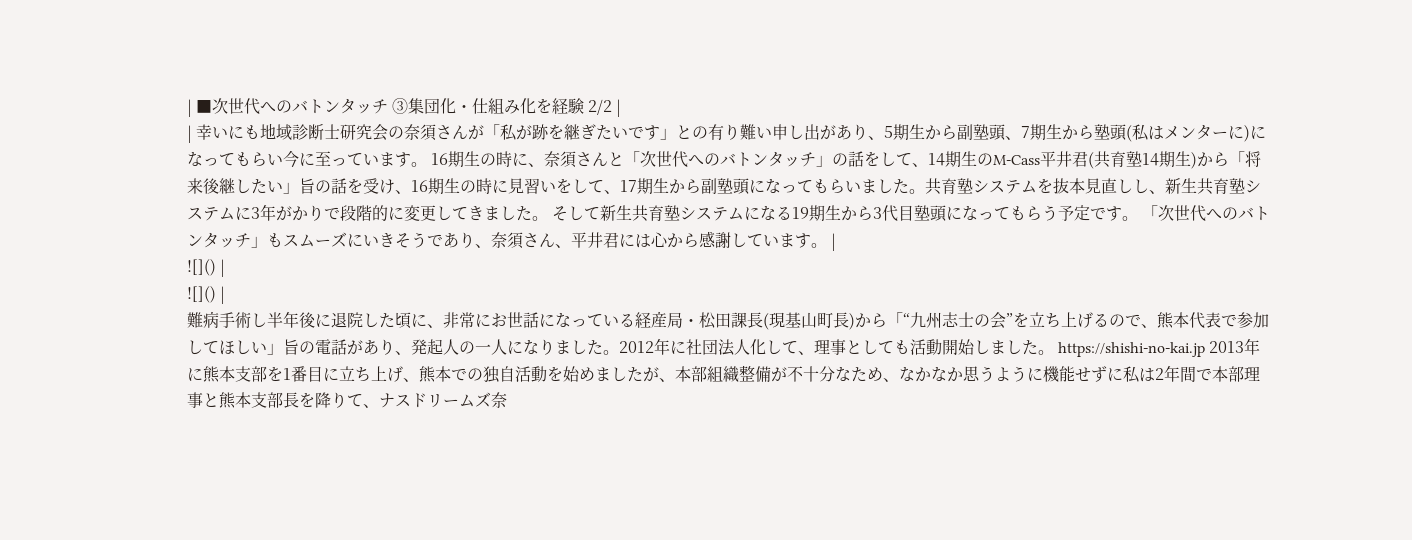| ■次世代へのバトンタッチ ③集団化・仕組み化を経験 2/2 |
| 幸いにも地域診断士研究会の奈須さんが「私が跡を継ぎたいです」との有り難い申し出があり、5期生から副塾頭、7期生から塾頭(私はメンターに)になってもらい今に至っています。 16期生の時に、奈須さんと「次世代へのバトンタッチ」の話をして、14期生のM-Cass平井君(共育塾14期生)から「将来後継したい」旨の話を受け、16期生の時に見習いをして、17期生から副塾頭になってもらいました。共育塾システムを抜本見直しし、新生共育塾システムに3年がかりで段階的に変更してきました。 そして新生共育塾システムになる19期生から3代目塾頭になってもらう予定です。 「次世代へのバトンタッチ」もスムーズにいきそうであり、奈須さん、平井君には心から感謝しています。 |
![]() |
![]() |
難病手術し半年後に退院した頃に、非常にお世話になっている経産局・松田課長(現基山町長)から「“九州志士の会”を立ち上げるので、熊本代表で参加してほしい」旨の電話があり、発起人の一人になりました。2012年に社団法人化して、理事としても活動開始しました。 https://shishi-no-kai.jp 2013年に熊本支部を1番目に立ち上げ、熊本での独自活動を始めましたが、本部組織整備が不十分なため、なかなか思うように機能せずに私は2年間で本部理事と熊本支部長を降りて、ナスドリームズ奈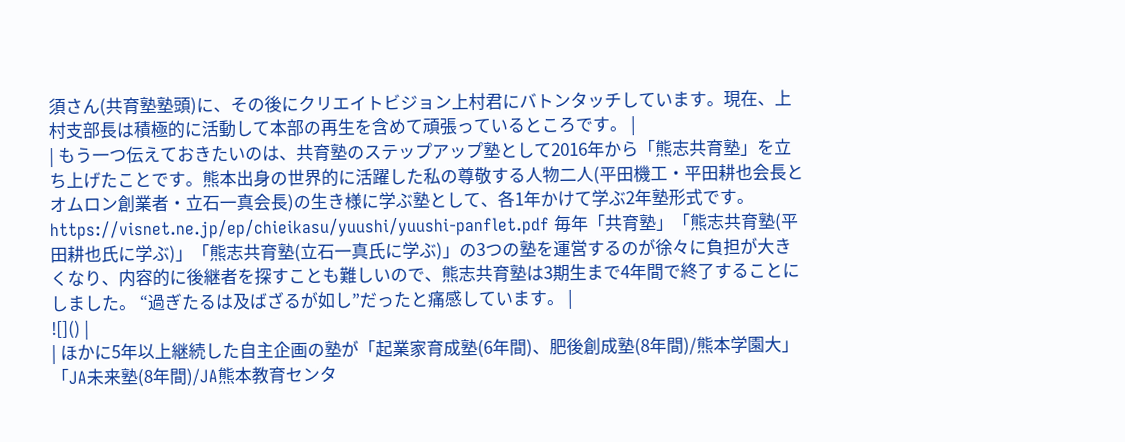須さん(共育塾塾頭)に、その後にクリエイトビジョン上村君にバトンタッチしています。現在、上村支部長は積極的に活動して本部の再生を含めて頑張っているところです。 |
| もう一つ伝えておきたいのは、共育塾のステップアップ塾として2016年から「熊志共育塾」を立ち上げたことです。熊本出身の世界的に活躍した私の尊敬する人物二人(平田機工・平田耕也会長とオムロン創業者・立石一真会長)の生き様に学ぶ塾として、各1年かけて学ぶ2年塾形式です。 https://visnet.ne.jp/ep/chieikasu/yuushi/yuushi-panflet.pdf 毎年「共育塾」「熊志共育塾(平田耕也氏に学ぶ)」「熊志共育塾(立石一真氏に学ぶ)」の3つの塾を運営するのが徐々に負担が大きくなり、内容的に後継者を探すことも難しいので、熊志共育塾は3期生まで4年間で終了することにしました。 “過ぎたるは及ばざるが如し”だったと痛感しています。 |
![]() |
| ほかに5年以上継続した自主企画の塾が「起業家育成塾(6年間)、肥後創成塾(8年間)/熊本学園大」「JA未来塾(8年間)/JA熊本教育センタ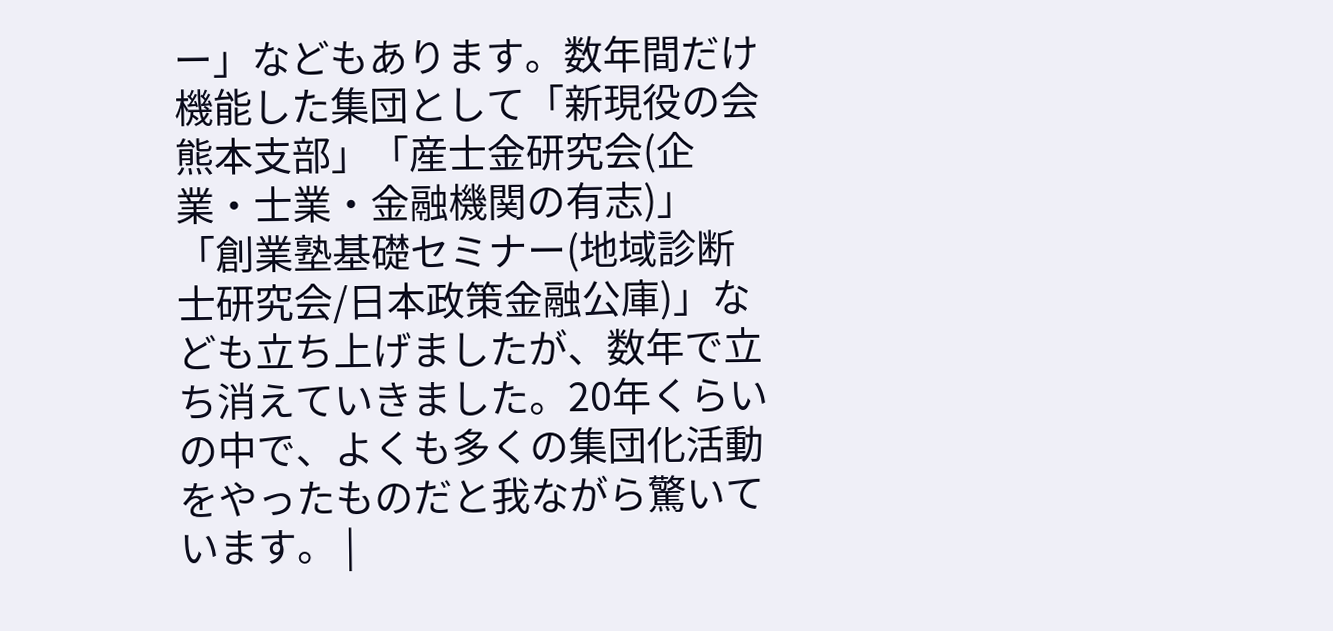ー」などもあります。数年間だけ機能した集団として「新現役の会熊本支部」「産士金研究会(企業・士業・金融機関の有志)」「創業塾基礎セミナー(地域診断士研究会/日本政策金融公庫)」なども立ち上げましたが、数年で立ち消えていきました。20年くらいの中で、よくも多くの集団化活動をやったものだと我ながら驚いています。 |